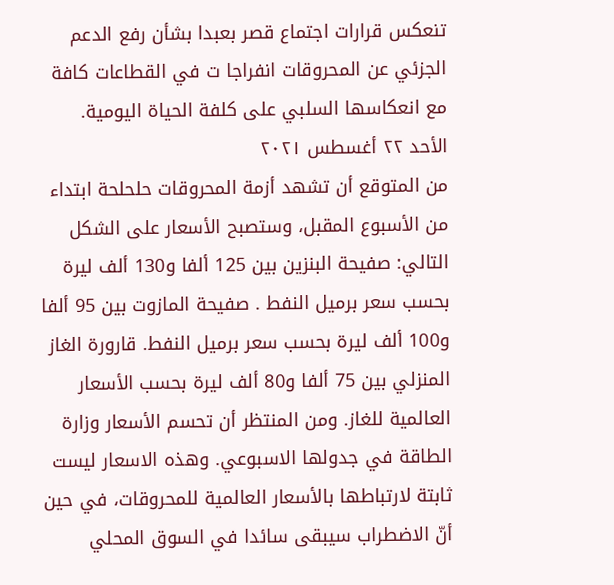تنعكس قرارات اجتماع قصر بعبدا بشأن رفع الدعم الجزئي عن المحروقات انفراجا ت في القطاعات كافة مع انعكاسها السلبي على كلفة الحياة اليومية.
الأحد ٢٢ أغسطس ٢٠٢١
من المتوقع أن تشهد أزمة المحروقات حلحلحة ابتداء من الأسبوع المقبل، وستصبح الأسعار على الشكل التالي: صفيحة البنزين بين 125 ألفا و130 ألف ليرة بحسب سعر برميل النفط . صفيحة المازوت بين 95 ألفا و100 ألف ليرة بحسب سعر برميل النفط. قارورة الغاز المنزلي بين 75 ألفا و80 ألف ليرة بحسب الأسعار العالمية للغاز. ومن المنتظر أن تحسم الأسعار وزارة الطاقة في جدولها الاسبوعي. وهذه الاسعار ليست ثابتة لارتباطها بالأسعار العالمية للمحروقات، في حين أنّ الاضطراب سيبقى سائدا في السوق المحلي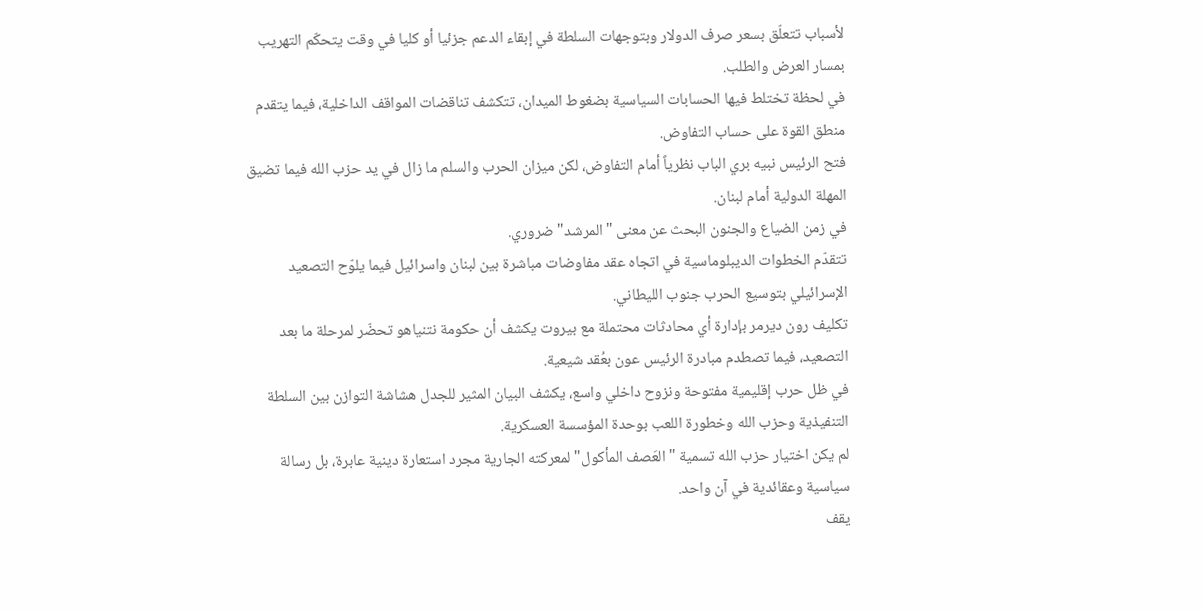لأسباب تتعلّق بسعر صرف الدولار وبتوجهات السلطة في إبقاء الدعم جزئيا أو كليا في وقت يتحكّم التهريب بمسار العرض والطلب.
في لحظة تختلط فيها الحسابات السياسية بضغوط الميدان، تتكشف تناقضات المواقف الداخلية، فيما يتقدم منطق القوة على حساب التفاوض.
فتح الرئيس نبيه بري الباب نظرياً أمام التفاوض، لكن ميزان الحرب والسلم ما زال في يد حزب الله فيما تضيق المهلة الدولية أمام لبنان.
في زمن الضياع والجنون البحث عن معنى "المرشد" ضروري.
تتقدّم الخطوات الديبلوماسية في اتجاه عقد مفاوضات مباشرة بين لبنان واسرائيل فيما يلوّح التصعيد الإسرائيلي بتوسيع الحرب جنوب الليطاني.
تكليف رون ديرمر بإدارة أي محادثات محتملة مع بيروت يكشف أن حكومة نتنياهو تحضّر لمرحلة ما بعد التصعيد، فيما تصطدم مبادرة الرئيس عون بعُقد شيعية.
في ظل حرب إقليمية مفتوحة ونزوح داخلي واسع، يكشف البيان المثير للجدل هشاشة التوازن بين السلطة التنفيذية وحزب الله وخطورة اللعب بوحدة المؤسسة العسكرية.
لم يكن اختيار حزب الله تسمية "العَصف المأكول" لمعركته الجارية مجرد استعارة دينية عابرة، بل رسالة سياسية وعقائدية في آن واحد.
يقف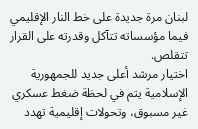لبنان مرة جديدة على خط النار الإقليمي فيما مؤسساته تتآكل وقدرته على القرار تتقلص.
اختيار مرشد أعلى جديد للجمهورية الإسلامية يتم في لحظة ضغط عسكري غير مسبوق، وتحولات إقليمية تهدد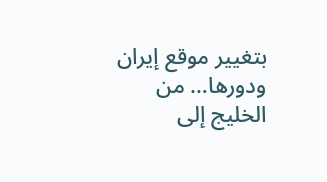بتغيير موقع إيران ودورها… من الخليج إلى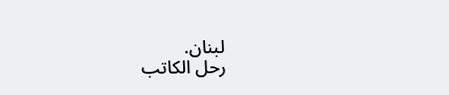لبنان.
رحل الكاتب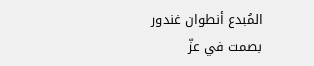المُبدع أنطوان غندور بصمت في عزّ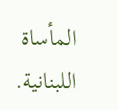المأساة اللبنانية.